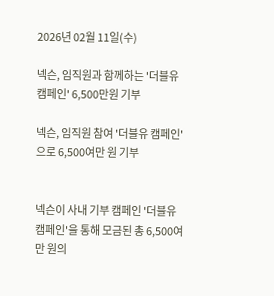2026년 02월 11일(수)

넥슨, 임직원과 함께하는 '더블유 캠페인' 6,500만원 기부

넥슨, 임직원 참여 '더블유 캠페인'으로 6,500여만 원 기부


넥슨이 사내 기부 캠페인 '더블유 캠페인'을 통해 모금된 총 6,500여만 원의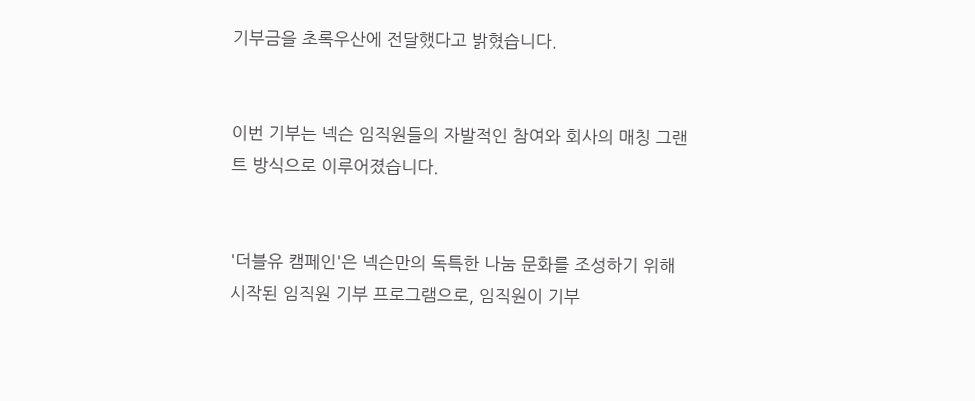기부금을 초록우산에 전달했다고 밝혔습니다.


이번 기부는 넥슨 임직원들의 자발적인 참여와 회사의 매칭 그랜트 방식으로 이루어졌습니다.


'더블유 캠페인'은 넥슨만의 독특한 나눔 문화를 조성하기 위해 시작된 임직원 기부 프로그램으로, 임직원이 기부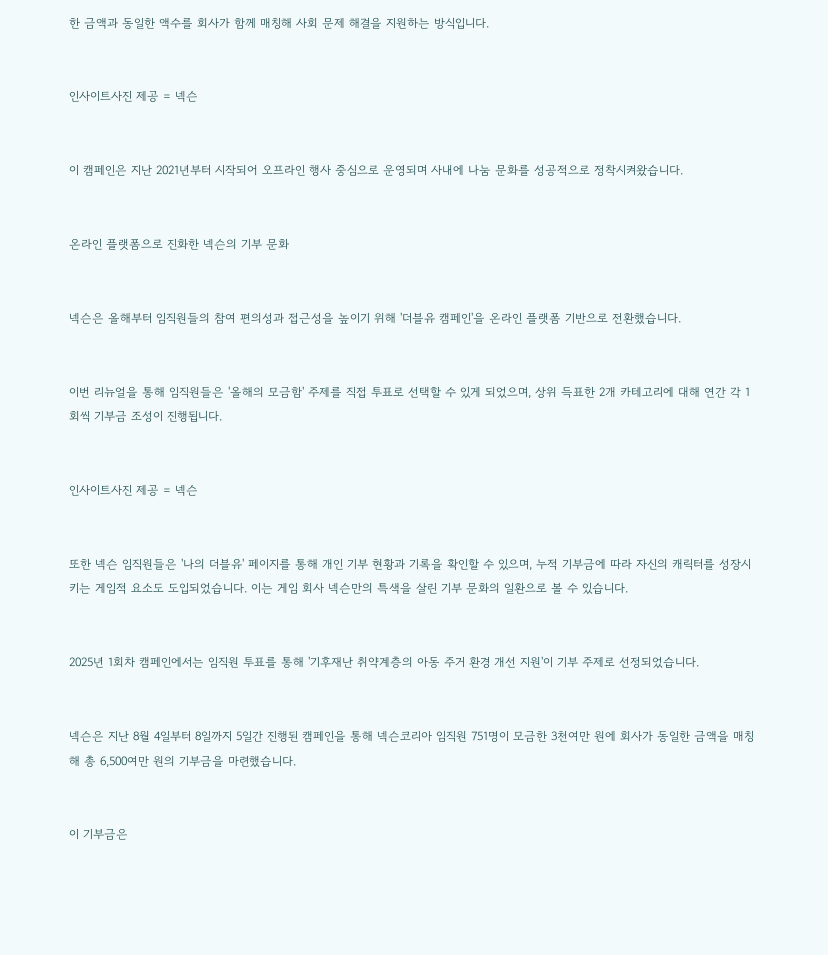한 금액과 동일한 액수를 회사가 함께 매칭해 사회 문제 해결을 지원하는 방식입니다.


인사이트사진 제공 = 넥슨


이 캠페인은 지난 2021년부터 시작되어 오프라인 행사 중심으로 운영되며 사내에 나눔 문화를 성공적으로 정착시켜왔습니다.


온라인 플랫폼으로 진화한 넥슨의 기부 문화


넥슨은 올해부터 임직원들의 참여 편의성과 접근성을 높이기 위해 '더블유 캠페인'을 온라인 플랫폼 기반으로 전환했습니다.


이번 리뉴얼을 통해 임직원들은 '올해의 모금함' 주제를 직접 투표로 선택할 수 있게 되었으며, 상위 득표한 2개 카테고리에 대해 연간 각 1회씩 기부금 조성이 진행됩니다.


인사이트사진 제공 = 넥슨


또한 넥슨 임직원들은 '나의 더블유' 페이지를 통해 개인 기부 현황과 기록을 확인할 수 있으며, 누적 기부금에 따라 자신의 캐릭터를 성장시키는 게임적 요소도 도입되었습니다. 이는 게임 회사 넥슨만의 특색을 살린 기부 문화의 일환으로 볼 수 있습니다.


2025년 1회차 캠페인에서는 임직원 투표를 통해 '기후재난 취약계층의 아동 주거 환경 개선 지원'이 기부 주제로 선정되었습니다.


넥슨은 지난 8월 4일부터 8일까지 5일간 진행된 캠페인을 통해 넥슨코리아 임직원 751명이 모금한 3천여만 원에 회사가 동일한 금액을 매칭해 총 6,500여만 원의 기부금을 마련했습니다.


이 기부금은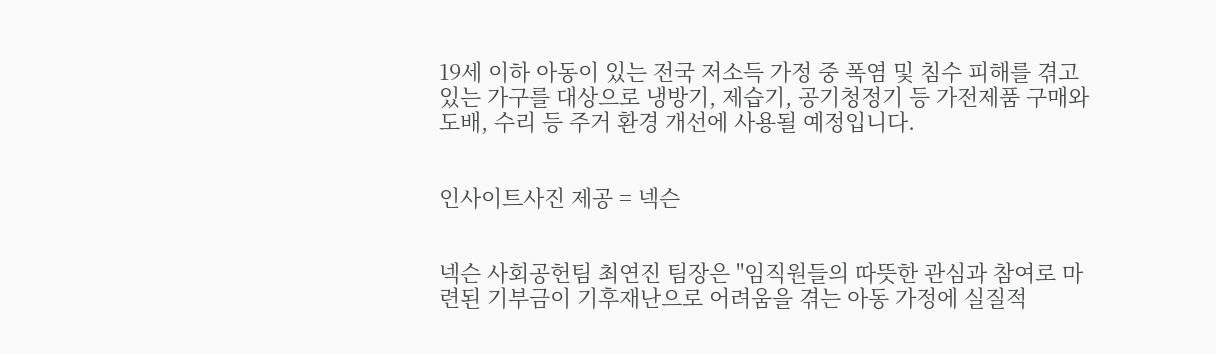19세 이하 아동이 있는 전국 저소득 가정 중 폭염 및 침수 피해를 겪고 있는 가구를 대상으로 냉방기, 제습기, 공기청정기 등 가전제품 구매와 도배, 수리 등 주거 환경 개선에 사용될 예정입니다.


인사이트사진 제공 = 넥슨


넥슨 사회공헌팀 최연진 팀장은 "임직원들의 따뜻한 관심과 참여로 마련된 기부금이 기후재난으로 어려움을 겪는 아동 가정에 실질적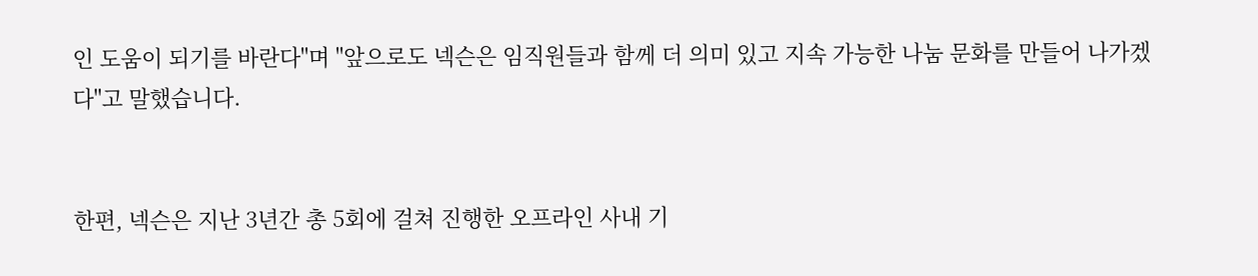인 도움이 되기를 바란다"며 "앞으로도 넥슨은 임직원들과 함께 더 의미 있고 지속 가능한 나눔 문화를 만들어 나가겠다"고 말했습니다.


한편, 넥슨은 지난 3년간 총 5회에 걸쳐 진행한 오프라인 사내 기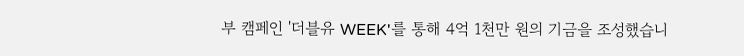부 캠페인 '더블유 WEEK'를 통해 4억 1천만 원의 기금을 조성했습니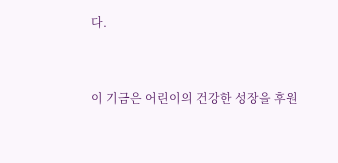다.


이 기금은 어린이의 건강한 성장을 후원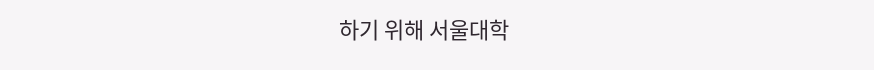하기 위해 서울대학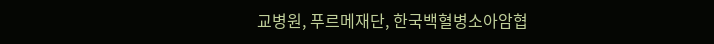교병원, 푸르메재단, 한국백혈병소아암협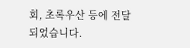회, 초록우산 등에 전달되었습니다.